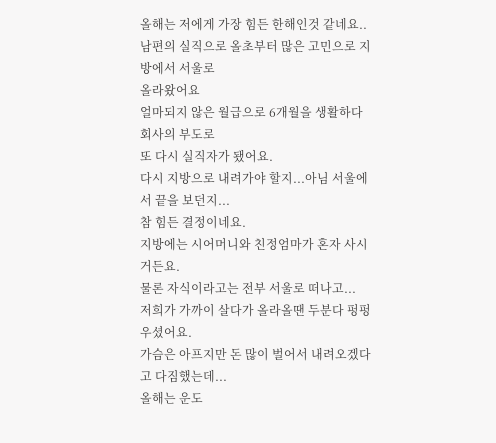올해는 저에게 가장 힘든 한해인것 같네요..
남편의 실직으로 올초부터 많은 고민으로 지방에서 서울로
올라왔어요
얼마되지 않은 월급으로 6개월을 생활하다 회사의 부도로
또 다시 실직자가 됐어요.
다시 지방으로 내려가야 할지...아님 서울에서 끝을 보던지...
참 힘든 결정이네요.
지방에는 시어머니와 친정엄마가 혼자 사시거든요.
물론 자식이라고는 전부 서울로 떠나고...
저희가 가까이 살다가 올라올땐 두분다 펑펑 우셨어요.
가슴은 아프지만 돈 많이 벌어서 내려오겠다고 다짐했는데...
올해는 운도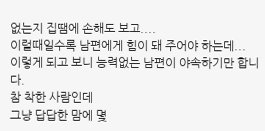없는지 집땜에 손해도 보고....
이럴때일수록 남편에게 힘이 돼 주어야 하는데...
이렇게 되고 보니 능력없는 남편이 야속하기만 합니다.
참 착한 사람인데
그냥 답답한 맘에 몇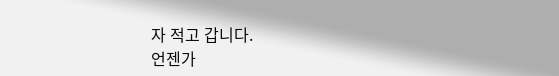자 적고 갑니다.
언젠가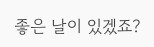좋은 날이 있겠죠?